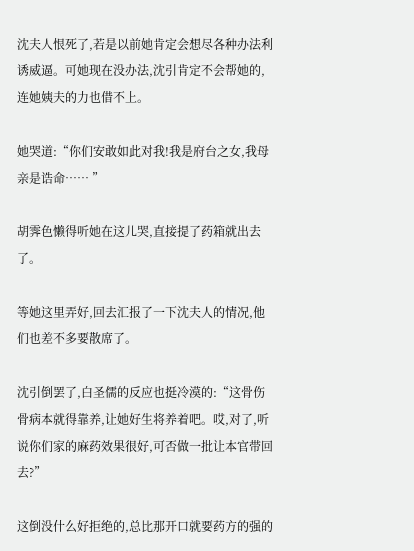沈夫人恨死了,若是以前她肯定会想尽各种办法利诱威逼。可她现在没办法,沈引肯定不会帮她的,连她姨夫的力也借不上。

她哭道:“你们安敢如此对我!我是府台之女,我母亲是诰命…… ”

胡霁色懒得听她在这儿哭,直接提了药箱就出去了。

等她这里弄好,回去汇报了一下沈夫人的情况,他们也差不多要散席了。

沈引倒罢了,白圣儒的反应也挺冷漠的:“这骨伤骨病本就得靠养,让她好生将养着吧。哎,对了,听说你们家的麻药效果很好,可否做一批让本官带回去?”

这倒没什么好拒绝的,总比那开口就要药方的强的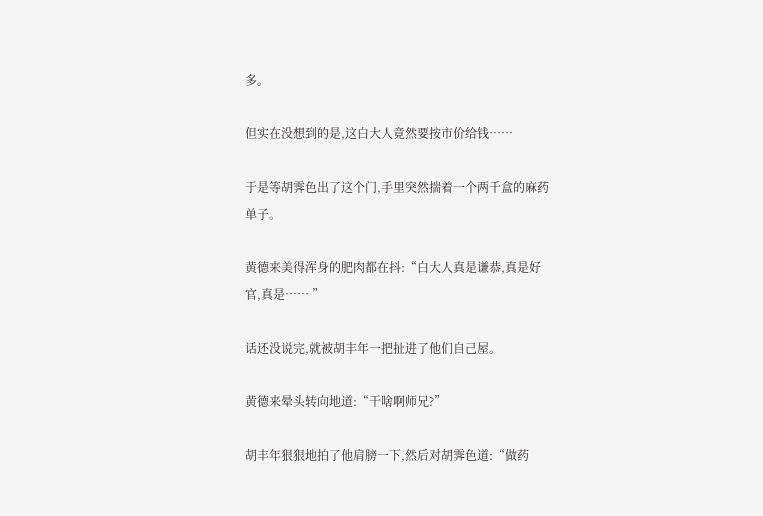多。

但实在没想到的是,这白大人竟然要按市价给钱……

于是等胡霁色出了这个门,手里突然揣着一个两千盒的麻药单子。

黄德来美得浑身的肥肉都在抖:“白大人真是谦恭,真是好官,真是…… ”

话还没说完,就被胡丰年一把扯进了他们自己屋。

黄德来晕头转向地道:“干啥啊师兄?”

胡丰年狠狠地拍了他肩膀一下,然后对胡霁色道:“做药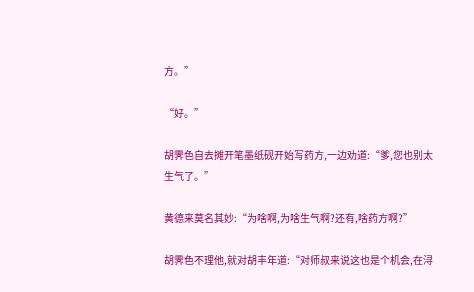方。”

“好。”

胡霁色自去摊开笔墨纸砚开始写药方,一边劝道:“爹,您也别太生气了。”

黄德来莫名其妙:“为啥啊,为啥生气啊?还有,啥药方啊?”

胡霁色不理他,就对胡丰年道:“对师叔来说这也是个机会,在浔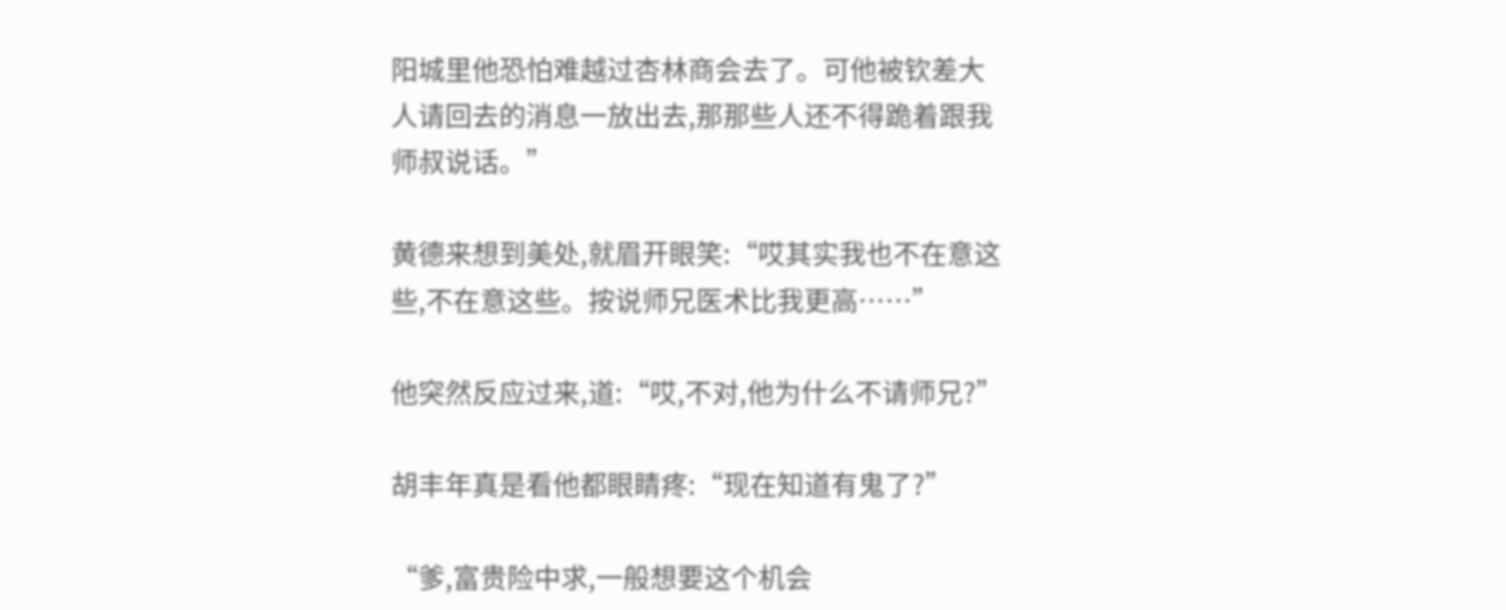阳城里他恐怕难越过杏林商会去了。可他被钦差大人请回去的消息一放出去,那那些人还不得跪着跟我师叔说话。”

黄德来想到美处,就眉开眼笑:“哎其实我也不在意这些,不在意这些。按说师兄医术比我更高……”

他突然反应过来,道:“哎,不对,他为什么不请师兄?”

胡丰年真是看他都眼睛疼:“现在知道有鬼了?”

“爹,富贵险中求,一般想要这个机会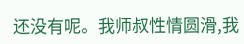还没有呢。我师叔性情圆滑,我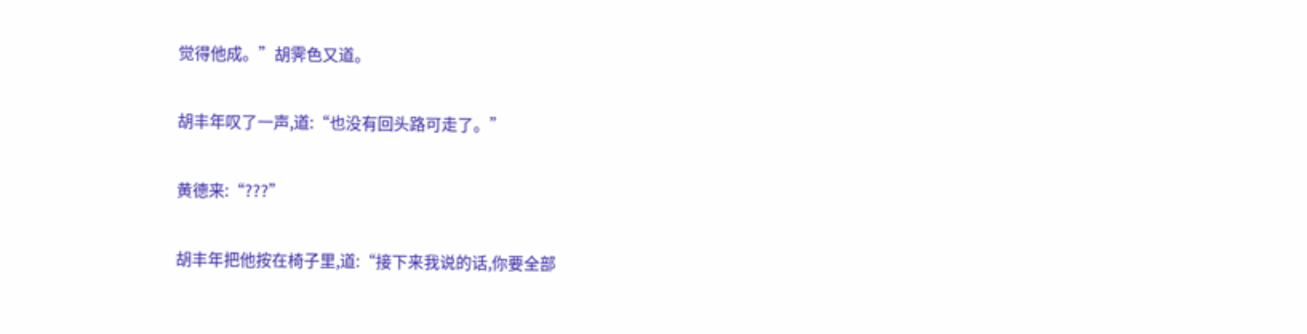觉得他成。”胡霁色又道。

胡丰年叹了一声,道:“也没有回头路可走了。”

黄德来:“???”

胡丰年把他按在椅子里,道:“接下来我说的话,你要全部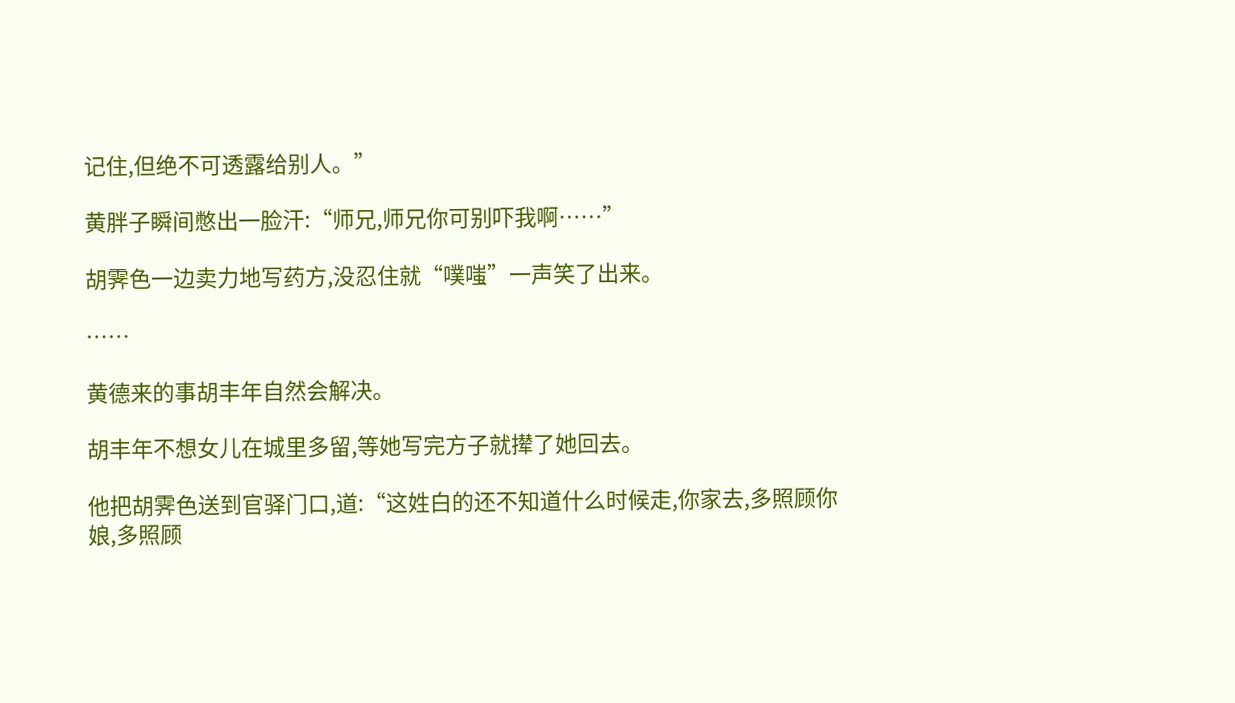记住,但绝不可透露给别人。”

黄胖子瞬间憋出一脸汗:“师兄,师兄你可别吓我啊……”

胡霁色一边卖力地写药方,没忍住就“噗嗤”一声笑了出来。

……

黄德来的事胡丰年自然会解决。

胡丰年不想女儿在城里多留,等她写完方子就撵了她回去。

他把胡霁色送到官驿门口,道:“这姓白的还不知道什么时候走,你家去,多照顾你娘,多照顾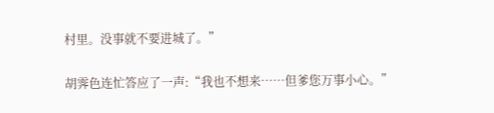村里。没事就不要进城了。”

胡霁色连忙答应了一声:“我也不想来……但爹您万事小心。”